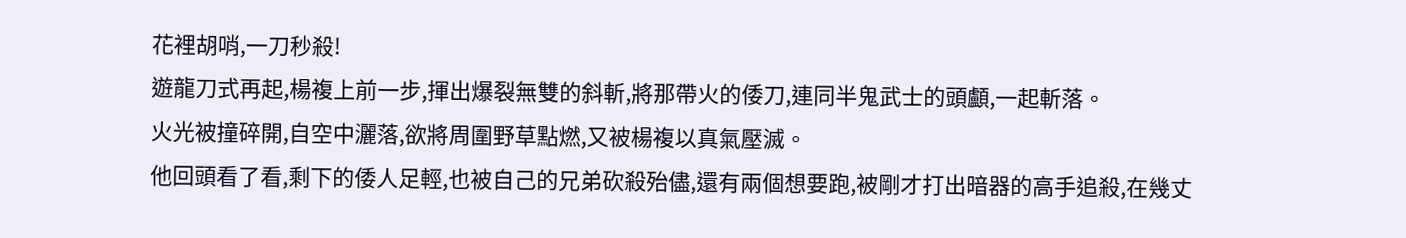花裡胡哨,一刀秒殺!
遊龍刀式再起,楊複上前一步,揮出爆裂無雙的斜斬,將那帶火的倭刀,連同半鬼武士的頭顱,一起斬落。
火光被撞碎開,自空中灑落,欲將周圍野草點燃,又被楊複以真氣壓滅。
他回頭看了看,剩下的倭人足輕,也被自己的兄弟砍殺殆儘,還有兩個想要跑,被剛才打出暗器的高手追殺,在幾丈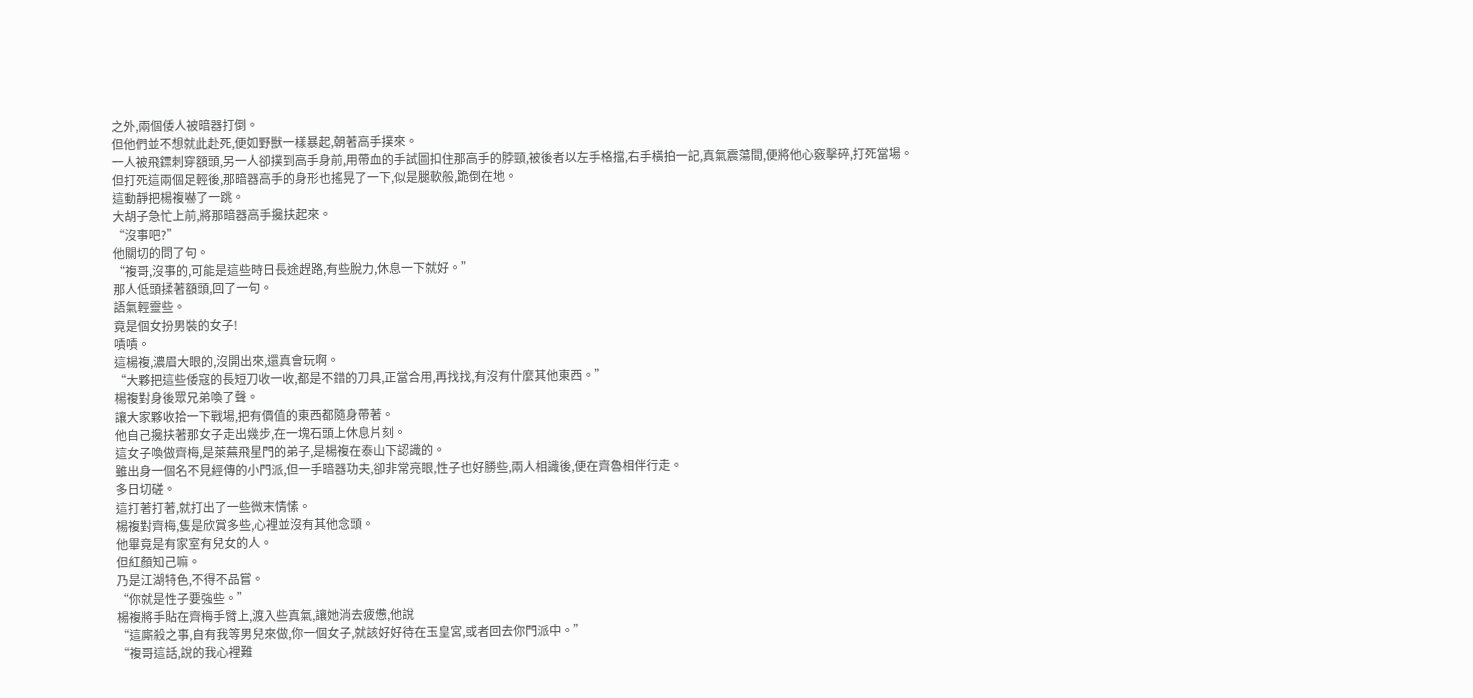之外,兩個倭人被暗器打倒。
但他們並不想就此赴死,便如野獸一樣暴起,朝著高手撲來。
一人被飛鏢刺穿額頭,另一人卻撲到高手身前,用帶血的手試圖扣住那高手的脖頸,被後者以左手格擋,右手橫拍一記,真氣震蕩間,便將他心竅擊碎,打死當場。
但打死這兩個足輕後,那暗器高手的身形也搖晃了一下,似是腿軟般,跪倒在地。
這動靜把楊複嚇了一跳。
大胡子急忙上前,將那暗器高手攙扶起來。
“沒事吧?”
他關切的問了句。
“複哥,沒事的,可能是這些時日長途趕路,有些脫力,休息一下就好。”
那人低頭揉著額頭,回了一句。
語氣輕靈些。
竟是個女扮男裝的女子!
嘖嘖。
這楊複,濃眉大眼的,沒開出來,還真會玩啊。
“大夥把這些倭寇的長短刀收一收,都是不錯的刀具,正當合用,再找找,有沒有什麼其他東西。”
楊複對身後眾兄弟喚了聲。
讓大家夥收拾一下戰場,把有價值的東西都隨身帶著。
他自己攙扶著那女子走出幾步,在一塊石頭上休息片刻。
這女子喚做齊梅,是萊蕪飛星門的弟子,是楊複在泰山下認識的。
雖出身一個名不見經傳的小門派,但一手暗器功夫,卻非常亮眼,性子也好勝些,兩人相識後,便在齊魯相伴行走。
多日切磋。
這打著打著,就打出了一些微末情愫。
楊複對齊梅,隻是欣賞多些,心裡並沒有其他念頭。
他畢竟是有家室有兒女的人。
但紅顏知己嘛。
乃是江湖特色,不得不品嘗。
“你就是性子要強些。”
楊複將手貼在齊梅手臂上,渡入些真氣,讓她消去疲憊,他說
“這廝殺之事,自有我等男兒來做,你一個女子,就該好好待在玉皇宮,或者回去你門派中。”
“複哥這話,說的我心裡難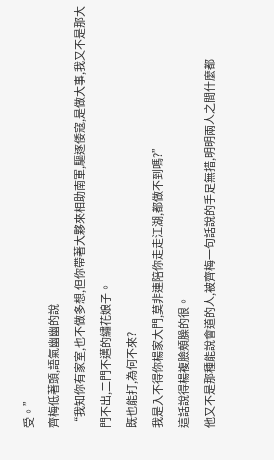受。”
齊梅低著頭,語氣幽幽的說
“我知你有家室,也不做多想,但你帶著大夥來相助南軍,驅逐倭寇,是做大事,我又不是那大門不出,二門不邁的繡花娘子。
既也能打,為何不來?
我是入不得你楊家大門,莫非連陪你走走江湖,都做不到嗎?”
這話說得楊複臉頰臊的很。
他又不是那種能說會道的人,被齊梅一句話說的手足無措,明明兩人之間什麼都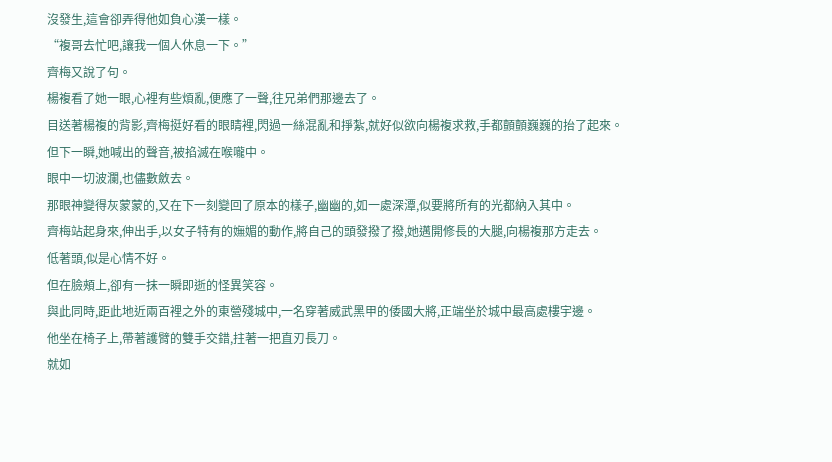沒發生,這會卻弄得他如負心漢一樣。
“複哥去忙吧,讓我一個人休息一下。”
齊梅又說了句。
楊複看了她一眼,心裡有些煩亂,便應了一聲,往兄弟們那邊去了。
目送著楊複的背影,齊梅挺好看的眼睛裡,閃過一絲混亂和掙紮,就好似欲向楊複求救,手都顫顫巍巍的抬了起來。
但下一瞬,她喊出的聲音,被掐滅在喉嚨中。
眼中一切波瀾,也儘數斂去。
那眼神變得灰蒙蒙的,又在下一刻變回了原本的樣子,幽幽的,如一處深潭,似要將所有的光都納入其中。
齊梅站起身來,伸出手,以女子特有的嫵媚的動作,將自己的頭發撥了撥,她邁開修長的大腿,向楊複那方走去。
低著頭,似是心情不好。
但在臉頰上,卻有一抹一瞬即逝的怪異笑容。
與此同時,距此地近兩百裡之外的東營殘城中,一名穿著威武黑甲的倭國大將,正端坐於城中最高處樓宇邊。
他坐在椅子上,帶著護臂的雙手交錯,拄著一把直刃長刀。
就如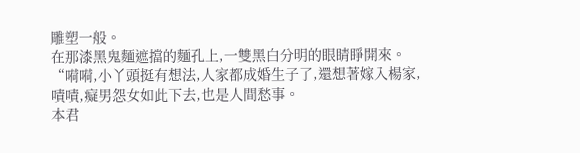雕塑一般。
在那漆黑鬼麵遮擋的麵孔上,一雙黑白分明的眼睛睜開來。
“嗬嗬,小丫頭挺有想法,人家都成婚生子了,還想著嫁入楊家,嘖嘖,癡男怨女如此下去,也是人間愁事。
本君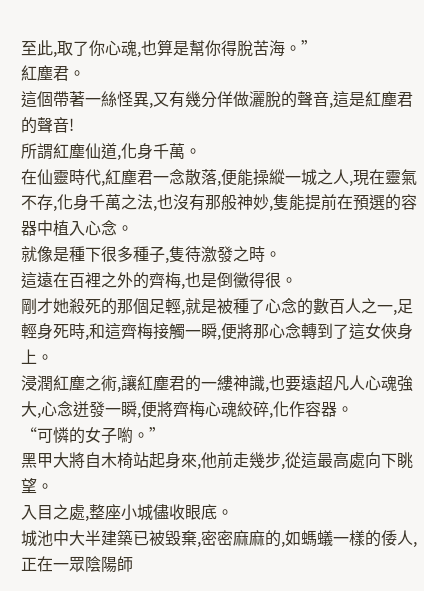至此,取了你心魂,也算是幫你得脫苦海。”
紅塵君。
這個帶著一絲怪異,又有幾分佯做灑脫的聲音,這是紅塵君的聲音!
所謂紅塵仙道,化身千萬。
在仙靈時代,紅塵君一念散落,便能操縱一城之人,現在靈氣不存,化身千萬之法,也沒有那般神妙,隻能提前在預選的容器中植入心念。
就像是種下很多種子,隻待激發之時。
這遠在百裡之外的齊梅,也是倒黴得很。
剛才她殺死的那個足輕,就是被種了心念的數百人之一,足輕身死時,和這齊梅接觸一瞬,便將那心念轉到了這女俠身上。
浸潤紅塵之術,讓紅塵君的一縷神識,也要遠超凡人心魂強大,心念迸發一瞬,便將齊梅心魂絞碎,化作容器。
“可憐的女子喲。”
黑甲大將自木椅站起身來,他前走幾步,從這最高處向下眺望。
入目之處,整座小城儘收眼底。
城池中大半建築已被毀棄,密密麻麻的,如螞蟻一樣的倭人,正在一眾陰陽師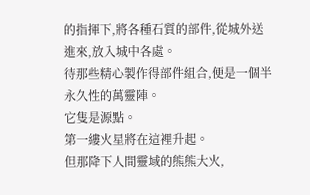的指揮下,將各種石質的部件,從城外送進來,放入城中各處。
待那些精心製作得部件組合,便是一個半永久性的萬靈陣。
它隻是源點。
第一縷火星將在這裡升起。
但那降下人間靈域的熊熊大火,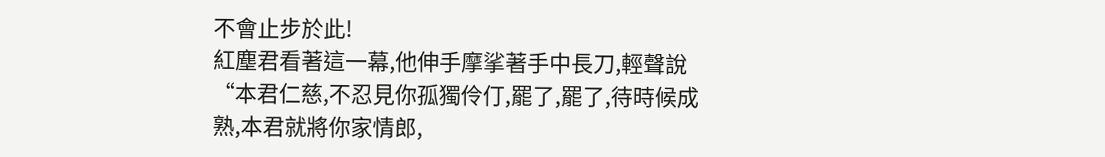不會止步於此!
紅塵君看著這一幕,他伸手摩挲著手中長刀,輕聲說
“本君仁慈,不忍見你孤獨伶仃,罷了,罷了,待時候成熟,本君就將你家情郎,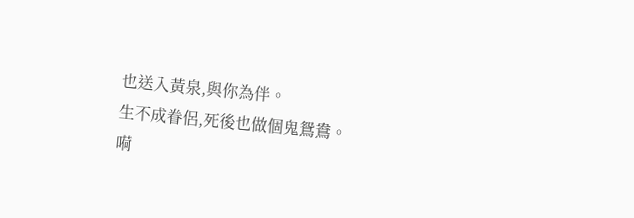也送入黃泉,與你為伴。
生不成眷侶,死後也做個鬼鴛鴦。
嗬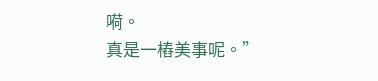嗬。
真是一樁美事呢。”